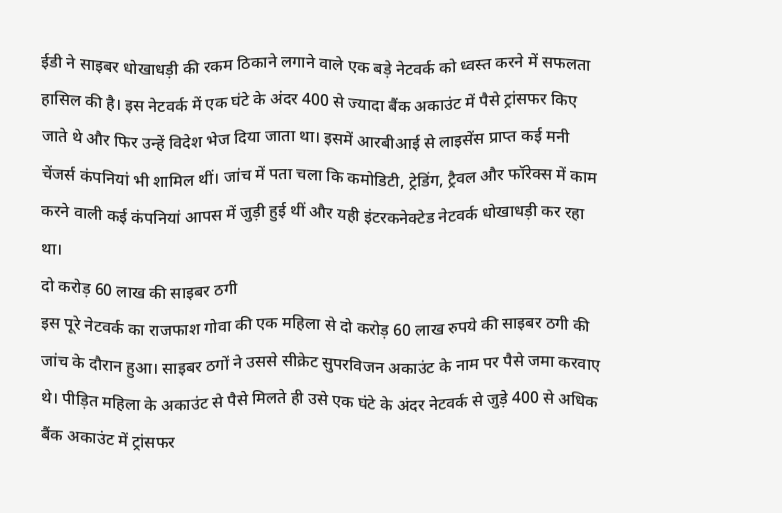ईडी ने साइबर धोखाधड़ी की रकम ठिकाने लगाने वाले एक बड़े नेटवर्क को ध्वस्त करने में सफलता हासिल की है। इस नेटवर्क में एक घंटे के अंदर 400 से ज्यादा बैंक अकाउंट में पैसे ट्रांसफर किए जाते थे और फिर उन्हें विदेश भेज दिया जाता था। इसमें आरबीआई से लाइसेंस प्राप्त कई मनी चेंजर्स कंपनियां भी शामिल थीं। जांच में पता चला कि कमोडिटी, ट्रेडिंग, ट्रैवल और फॉरेक्स में काम करने वाली कई कंपनियां आपस में जुड़ी हुई थीं और यही इंटरकनेक्टेड नेटवर्क धोखाधड़ी कर रहा था।
दो करोड़ 60 लाख की साइबर ठगी
इस पूरे नेटवर्क का राजफाश गोवा की एक महिला से दो करोड़ 60 लाख रुपये की साइबर ठगी की जांच के दौरान हुआ। साइबर ठगों ने उससे सीक्रेट सुपरविजन अकाउंट के नाम पर पैसे जमा करवाए थे। पीड़ित महिला के अकाउंट से पैसे मिलते ही उसे एक घंटे के अंदर नेटवर्क से जुड़े 400 से अधिक बैंक अकाउंट में ट्रांसफर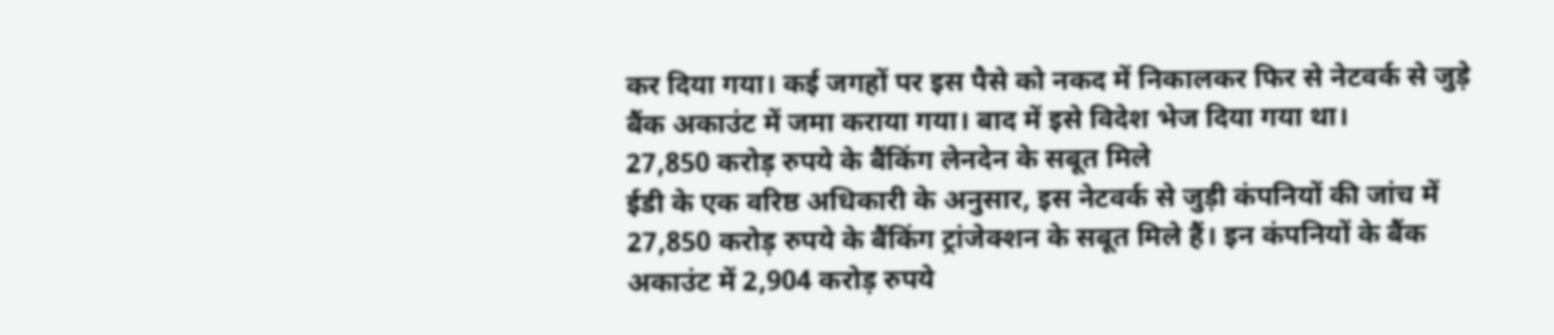कर दिया गया। कई जगहों पर इस पैसे को नकद में निकालकर फिर से नेटवर्क से जुड़े बैंक अकाउंट में जमा कराया गया। बाद में इसे विदेश भेज दिया गया था।
27,850 करोड़ रुपये के बैंकिंग लेनदेन के सबूत मिले
ईडी के एक वरिष्ठ अधिकारी के अनुसार, इस नेटवर्क से जुड़ी कंपनियों की जांच में 27,850 करोड़ रुपये के बैंकिंग ट्रांजेक्शन के सबूत मिले हैं। इन कंपनियों के बैंक अकाउंट में 2,904 करोड़ रुपये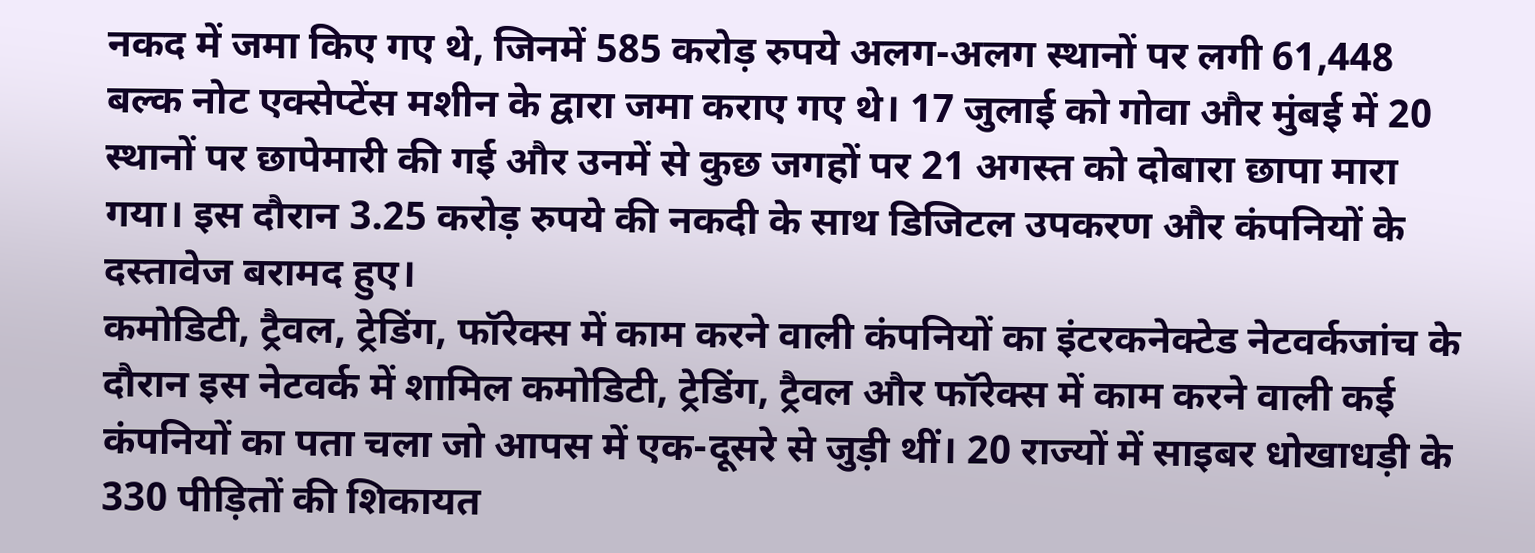नकद में जमा किए गए थे, जिनमें 585 करोड़ रुपये अलग-अलग स्थानों पर लगी 61,448 बल्क नोट एक्सेप्टेंस मशीन के द्वारा जमा कराए गए थे। 17 जुलाई को गोवा और मुंबई में 20 स्थानों पर छापेमारी की गई और उनमें से कुछ जगहों पर 21 अगस्त को दोबारा छापा मारा गया। इस दौरान 3.25 करोड़ रुपये की नकदी के साथ डिजिटल उपकरण और कंपनियों के दस्तावेज बरामद हुए।
कमोडिटी, ट्रैवल, ट्रेडिंग, फॉरेक्स में काम करने वाली कंपनियों का इंटरकनेक्टेड नेटवर्कजांच के दौरान इस नेटवर्क में शामिल कमोडिटी, ट्रेडिंग, ट्रैवल और फॉरेक्स में काम करने वाली कई कंपनियों का पता चला जो आपस में एक-दूसरे से जुड़ी थीं। 20 राज्यों में साइबर धोखाधड़ी के 330 पीड़ितों की शिकायत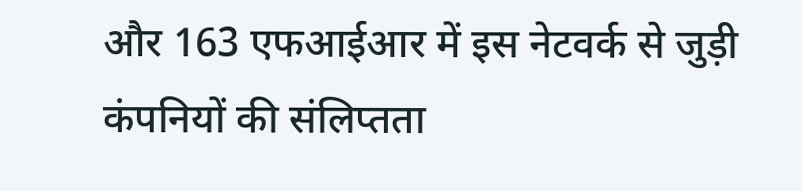और 163 एफआईआर में इस नेटवर्क से जुड़ी कंपनियों की संलिप्तता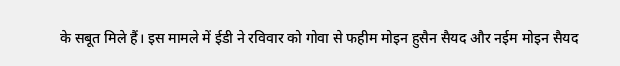के सबूत मिले हैं। इस मामले में ईडी ने रविवार को गोवा से फहीम मोइन हुसैन सैयद और नईम मोइन सैयद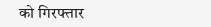को गिरफ्तार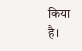किया है।